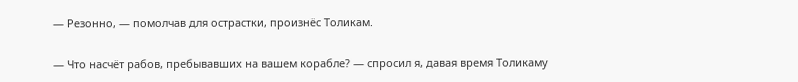— Резонно, — помолчав для острастки, произнёс Толикам.

— Что насчёт рабов, пребывавших на вашем корабле? — спросил я, давая время Толикаму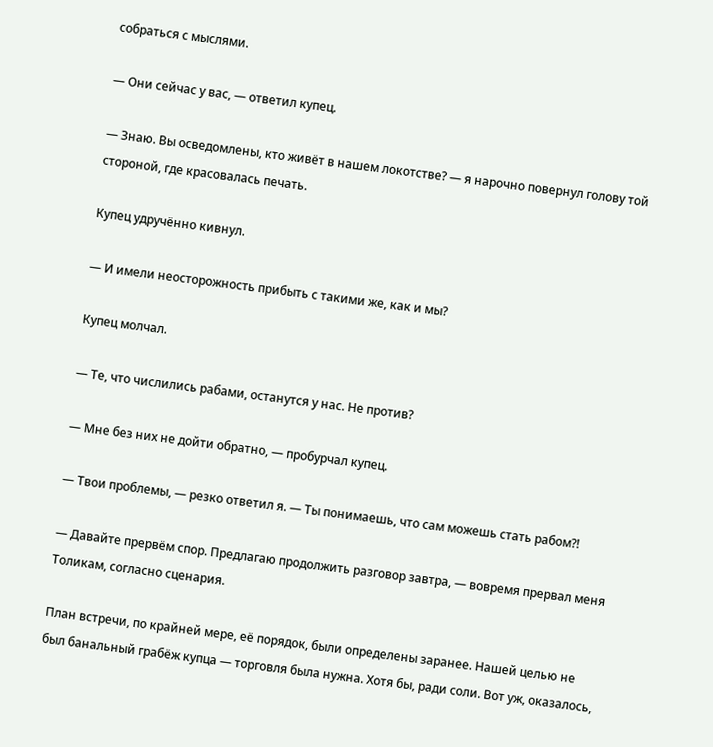собраться с мыслями.

— Они сейчас у вас, — ответил купец.

— Знаю. Вы осведомлены, кто живёт в нашем локотстве? — я нарочно повернул голову той стороной, где красовалась печать.

Купец удручённо кивнул.

— И имели неосторожность прибыть с такими же, как и мы?

Купец молчал.

— Те, что числились рабами, останутся у нас. Не против?

— Мне без них не дойти обратно, — пробурчал купец.

— Твои проблемы, — резко ответил я. — Ты понимаешь, что сам можешь стать рабом?!

— Давайте прервём спор. Предлагаю продолжить разговор завтра, — вовремя прервал меня Толикам, согласно сценария.

План встречи, по крайней мере, её порядок, были определены заранее. Нашей целью не был банальный грабёж купца — торговля была нужна. Хотя бы, ради соли. Вот уж, оказалось,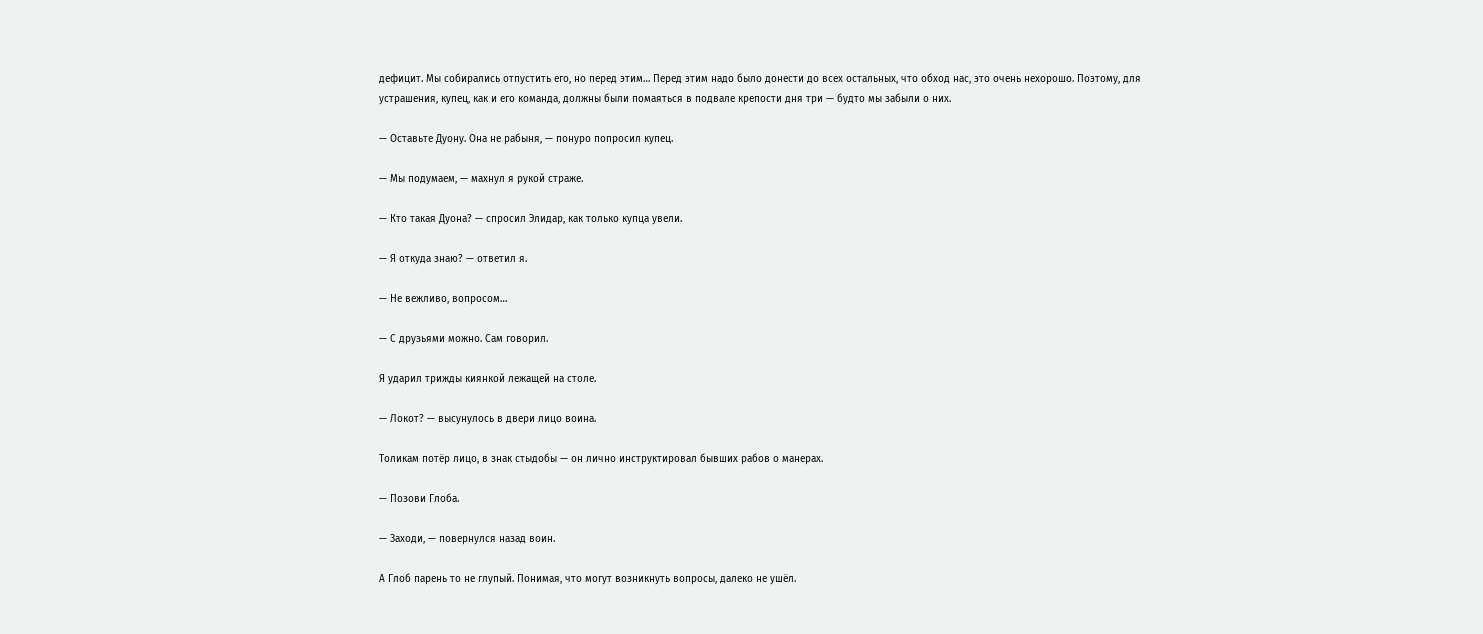дефицит. Мы собирались отпустить его, но перед этим… Перед этим надо было донести до всех остальных, что обход нас, это очень нехорошо. Поэтому, для устрашения, купец, как и его команда, должны были помаяться в подвале крепости дня три — будто мы забыли о них.

— Оставьте Дуону. Она не рабыня, — понуро попросил купец.

— Мы подумаем, — махнул я рукой страже.

— Кто такая Дуона? — спросил Элидар, как только купца увели.

— Я откуда знаю? — ответил я.

— Не вежливо, вопросом…

— С друзьями можно. Сам говорил.

Я ударил трижды киянкой лежащей на столе.

— Локот? — высунулось в двери лицо воина.

Толикам потёр лицо, в знак стыдобы — он лично инструктировал бывших рабов о манерах.

— Позови Глоба.

— Заходи, — повернулся назад воин.

А Глоб парень то не глупый. Понимая, что могут возникнуть вопросы, далеко не ушёл.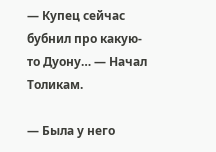— Купец сейчас бубнил про какую-то Дуону… — Начал Толикам.

— Была у него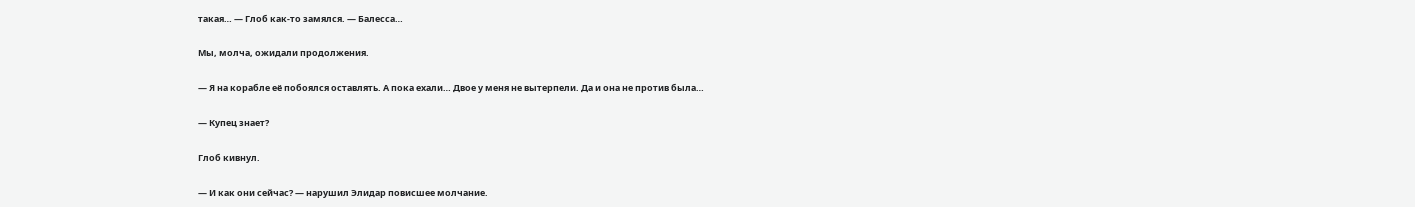такая… — Глоб как-то замялся. — Балесса…

Мы, молча, ожидали продолжения.

— Я на корабле её побоялся оставлять. А пока ехали… Двое у меня не вытерпели. Да и она не против была…

— Купец знает?

Глоб кивнул.

— И как они сейчас? — нарушил Элидар повисшее молчание.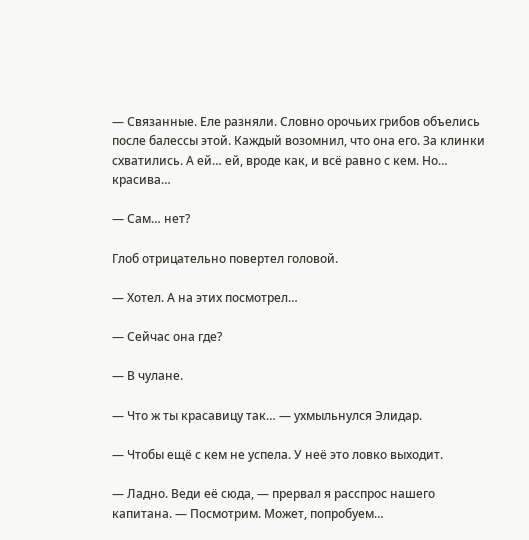— Связанные. Еле разняли. Словно орочьих грибов объелись после балессы этой. Каждый возомнил, что она его. За клинки схватились. А ей… ей, вроде как, и всё равно с кем. Но… красива…

— Сам… нет?

Глоб отрицательно повертел головой.

— Хотел. А на этих посмотрел…

— Сейчас она где?

— В чулане.

— Что ж ты красавицу так… — ухмыльнулся Элидар.

— Чтобы ещё с кем не успела. У неё это ловко выходит.

— Ладно. Веди её сюда, — прервал я расспрос нашего капитана. — Посмотрим. Может, попробуем…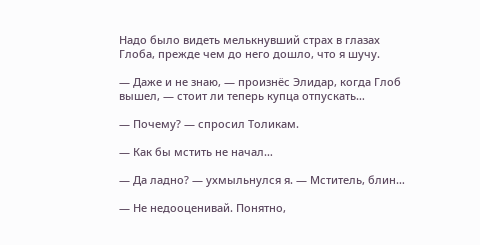Надо было видеть мелькнувший страх в глазах Глоба, прежде чем до него дошло, что я шучу.

— Даже и не знаю, — произнёс Элидар, когда Глоб вышел, — стоит ли теперь купца отпускать…

— Почему? — спросил Толикам.

— Как бы мстить не начал…

— Да ладно? — ухмыльнулся я. — Мститель, блин…

— Не недооценивай. Понятно,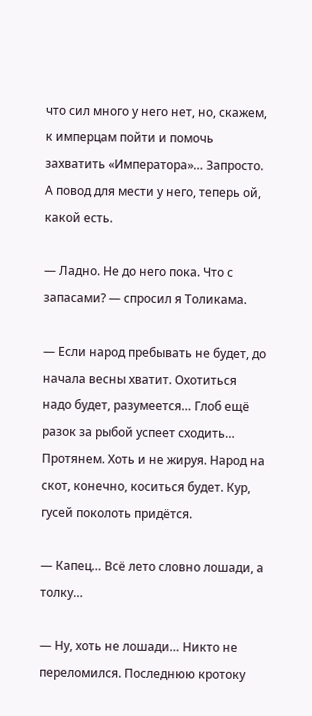что сил много у него нет, но, скажем, к имперцам пойти и помочь захватить «Императора»… Запросто. А повод для мести у него, теперь ой, какой есть.

— Ладно. Не до него пока. Что с запасами? — спросил я Толикама.

— Если народ пребывать не будет, до начала весны хватит. Охотиться надо будет, разумеется… Глоб ещё разок за рыбой успеет сходить… Протянем. Хоть и не жируя. Народ на скот, конечно, коситься будет. Кур, гусей поколоть придётся.

— Капец… Всё лето словно лошади, а толку…

— Ну, хоть не лошади… Никто не переломился. Последнюю кротоку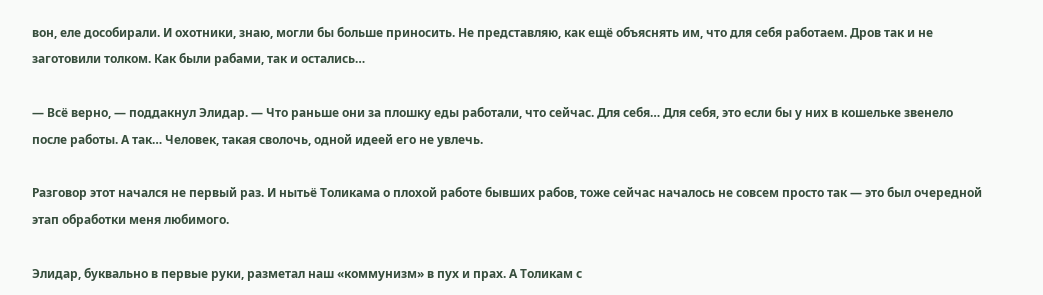вон, еле дособирали. И охотники, знаю, могли бы больше приносить. Не представляю, как ещё объяснять им, что для себя работаем. Дров так и не заготовили толком. Как были рабами, так и остались…

— Всё верно, — поддакнул Элидар. — Что раньше они за плошку еды работали, что сейчас. Для себя… Для себя, это если бы у них в кошельке звенело после работы. А так… Человек, такая сволочь, одной идеей его не увлечь.

Разговор этот начался не первый раз. И нытьё Толикама о плохой работе бывших рабов, тоже сейчас началось не совсем просто так — это был очередной этап обработки меня любимого.

Элидар, буквально в первые руки, разметал наш «коммунизм» в пух и прах. А Толикам с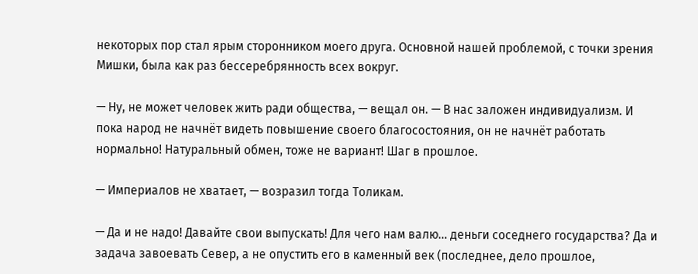некоторых пор стал ярым сторонником моего друга. Основной нашей проблемой, с точки зрения Мишки, была как раз бессеребрянность всех вокруг.

— Ну, не может человек жить ради общества, — вещал он. — В нас заложен индивидуализм. И пока народ не начнёт видеть повышение своего благосостояния, он не начнёт работать нормально! Натуральный обмен, тоже не вариант! Шаг в прошлое.

— Империалов не хватает, — возразил тогда Толикам.

— Да и не надо! Давайте свои выпускать! Для чего нам валю… деньги соседнего государства? Да и задача завоевать Север, а не опустить его в каменный век (последнее, дело прошлое,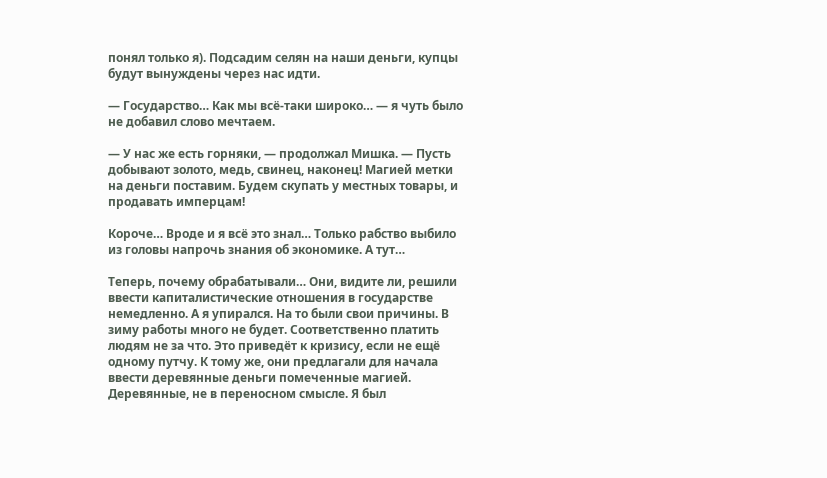понял только я). Подсадим селян на наши деньги, купцы будут вынуждены через нас идти.

— Государство… Как мы всё-таки широко… — я чуть было не добавил слово мечтаем.

— У нас же есть горняки, — продолжал Мишка. — Пусть добывают золото, медь, свинец, наконец! Магией метки на деньги поставим. Будем скупать у местных товары, и продавать имперцам!

Короче… Вроде и я всё это знал… Только рабство выбило из головы напрочь знания об экономике. А тут…

Теперь, почему обрабатывали… Они, видите ли, решили ввести капиталистические отношения в государстве немедленно. А я упирался. На то были свои причины. В зиму работы много не будет. Соответственно платить людям не за что. Это приведёт к кризису, если не ещё одному путчу. К тому же, они предлагали для начала ввести деревянные деньги помеченные магией. Деревянные, не в переносном смысле. Я был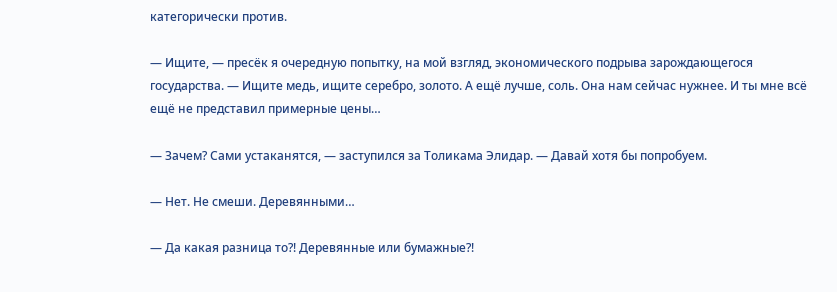категорически против.

— Ищите, — пресёк я очередную попытку, на мой взгляд, экономического подрыва зарождающегося государства. — Ищите медь, ищите серебро, золото. А ещё лучше, соль. Она нам сейчас нужнее. И ты мне всё ещё не представил примерные цены…

— Зачем? Сами устаканятся, — заступился за Толикама Элидар. — Давай хотя бы попробуем.

— Нет. Не смеши. Деревянными…

— Да какая разница то?! Деревянные или бумажные?!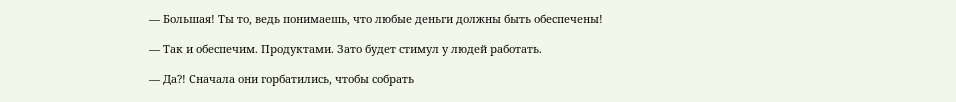— Большая! Ты то, ведь понимаешь, что любые деньги должны быть обеспечены!

— Так и обеспечим. Продуктами. Зато будет стимул у людей работать.

— Да?! Сначала они горбатились, чтобы собрать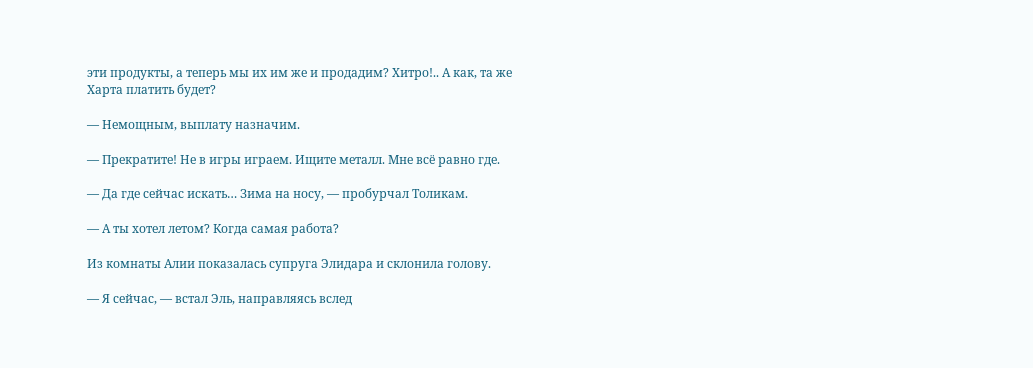эти продукты, а теперь мы их им же и продадим? Хитро!.. А как, та же Харта платить будет?

— Немощным, выплату назначим.

— Прекратите! Не в игры играем. Ищите металл. Мне всё равно где.

— Да где сейчас искать… Зима на носу, — пробурчал Толикам.

— А ты хотел летом? Когда самая работа?

Из комнаты Алии показалась супруга Элидара и склонила голову.

— Я сейчас, — встал Эль, направляясь вслед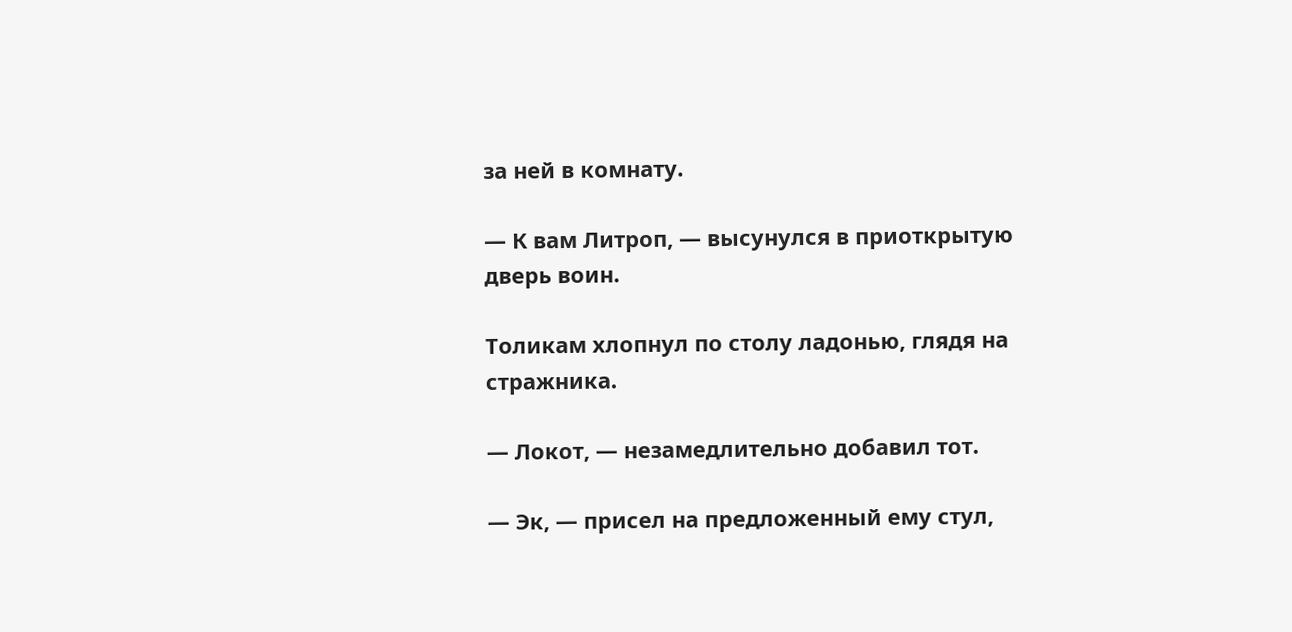за ней в комнату.

— К вам Литроп, — высунулся в приоткрытую дверь воин.

Толикам хлопнул по столу ладонью, глядя на стражника.

— Локот, — незамедлительно добавил тот.

— Эк, — присел на предложенный ему стул,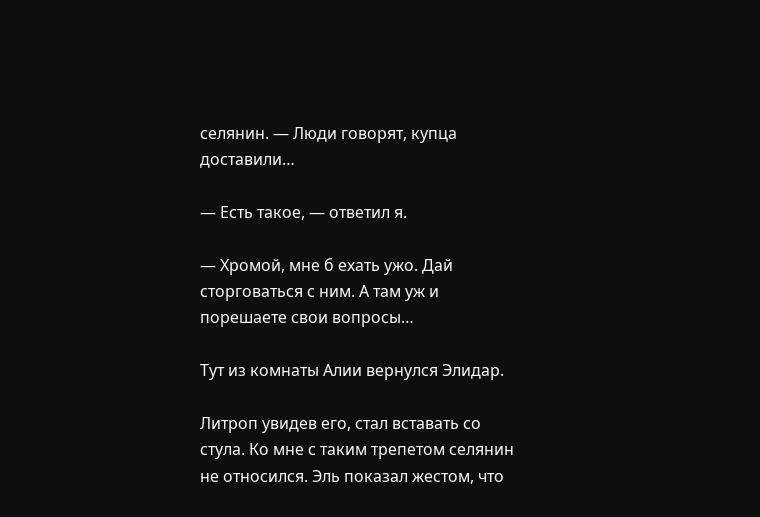селянин. — Люди говорят, купца доставили…

— Есть такое, — ответил я.

— Хромой, мне б ехать ужо. Дай сторговаться с ним. А там уж и порешаете свои вопросы…

Тут из комнаты Алии вернулся Элидар.

Литроп увидев его, стал вставать со стула. Ко мне с таким трепетом селянин не относился. Эль показал жестом, что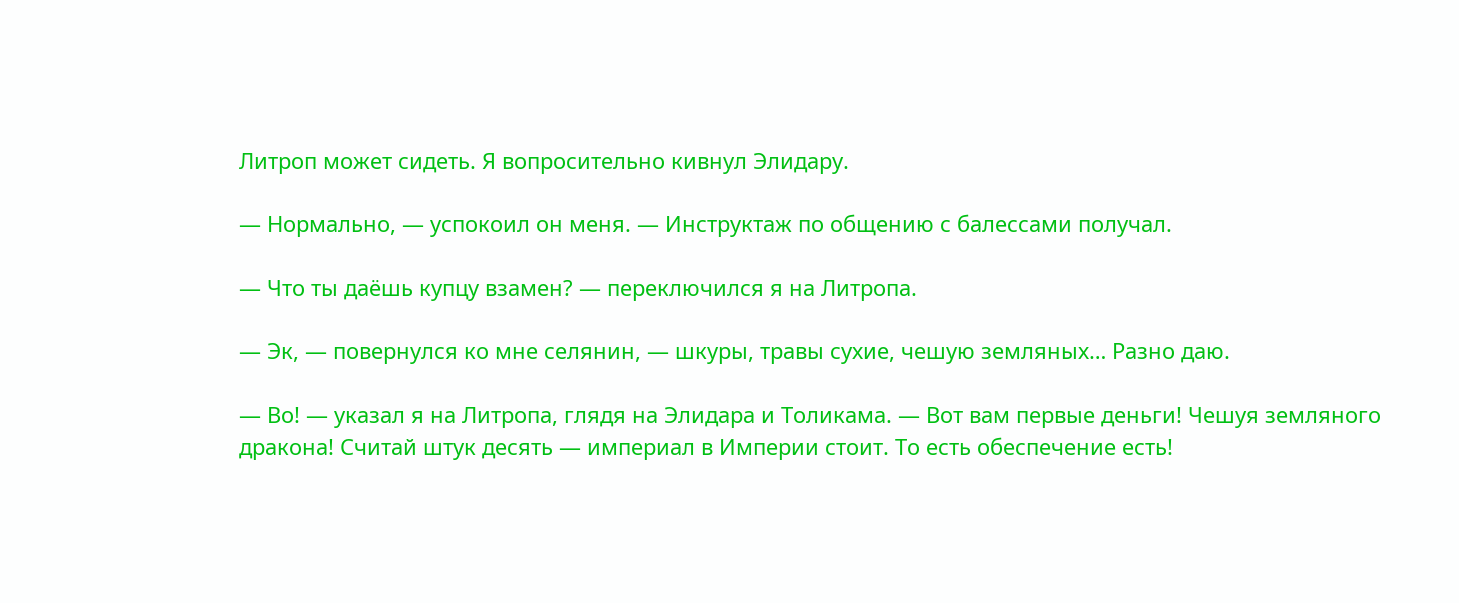Литроп может сидеть. Я вопросительно кивнул Элидару.

— Нормально, — успокоил он меня. — Инструктаж по общению с балессами получал.

— Что ты даёшь купцу взамен? — переключился я на Литропа.

— Эк, — повернулся ко мне селянин, — шкуры, травы сухие, чешую земляных… Разно даю.

— Во! — указал я на Литропа, глядя на Элидара и Толикама. — Вот вам первые деньги! Чешуя земляного дракона! Считай штук десять — империал в Империи стоит. То есть обеспечение есть!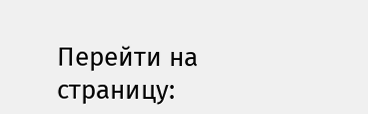Перейти на страницу: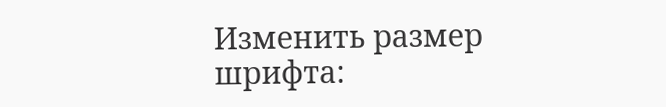Изменить размер шрифта: